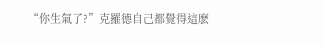“你生氣了?”克羅德自己都覺得這麽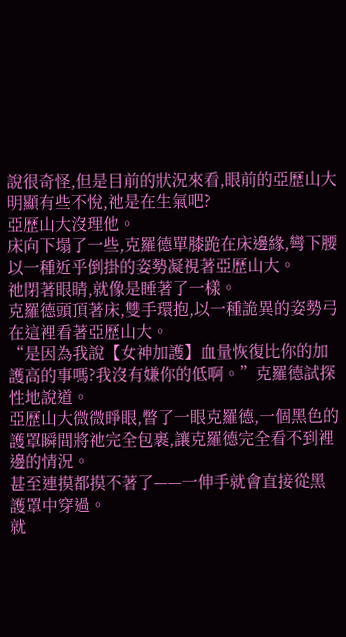說很奇怪,但是目前的狀況來看,眼前的亞歷山大明顯有些不悅,祂是在生氣吧?
亞歷山大沒理他。
床向下塌了一些,克羅德單膝跪在床邊緣,彎下腰以一種近乎倒掛的姿勢凝視著亞歷山大。
祂閉著眼睛,就像是睡著了一樣。
克羅德頭頂著床,雙手環抱,以一種詭異的姿勢弓在這裡看著亞歷山大。
“是因為我說【女神加護】血量恢復比你的加護高的事嗎?我沒有嫌你的低啊。”克羅德試探性地說道。
亞歷山大微微睜眼,瞥了一眼克羅德,一個黑色的護罩瞬間將祂完全包裹,讓克羅德完全看不到裡邊的情況。
甚至連摸都摸不著了——一伸手就會直接從黑護罩中穿過。
就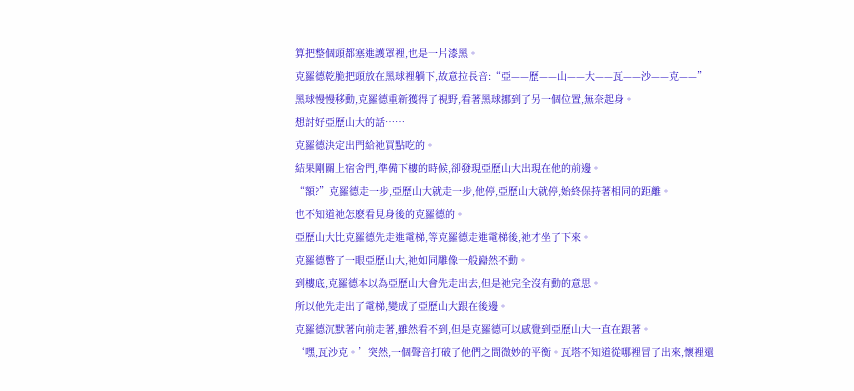算把整個頭都塞進護罩裡,也是一片漆黑。
克羅德乾脆把頭放在黑球裡躺下,故意拉長音:“亞——歷——山——大——瓦——沙——克——”
黑球慢慢移動,克羅德重新獲得了視野,看著黑球挪到了另一個位置,無奈起身。
想討好亞歷山大的話……
克羅德決定出門給祂買點吃的。
結果剛關上宿舍門,準備下樓的時候,卻發現亞歷山大出現在他的前邊。
“額?”克羅德走一步,亞歷山大就走一步,他停,亞歷山大就停,始終保持著相同的距離。
也不知道祂怎麽看見身後的克羅德的。
亞歷山大比克羅德先走進電梯,等克羅德走進電梯後,祂才坐了下來。
克羅德瞥了一眼亞歷山大,祂如同雕像一般巋然不動。
到樓底,克羅德本以為亞歷山大會先走出去,但是祂完全沒有動的意思。
所以他先走出了電梯,變成了亞歷山大跟在後邊。
克羅德沉默著向前走著,雖然看不到,但是克羅德可以感覺到亞歷山大一直在跟著。
‘嘿,瓦沙克。’突然,一個聲音打破了他們之間微妙的平衡。瓦塔不知道從哪裡冒了出來,懷裡還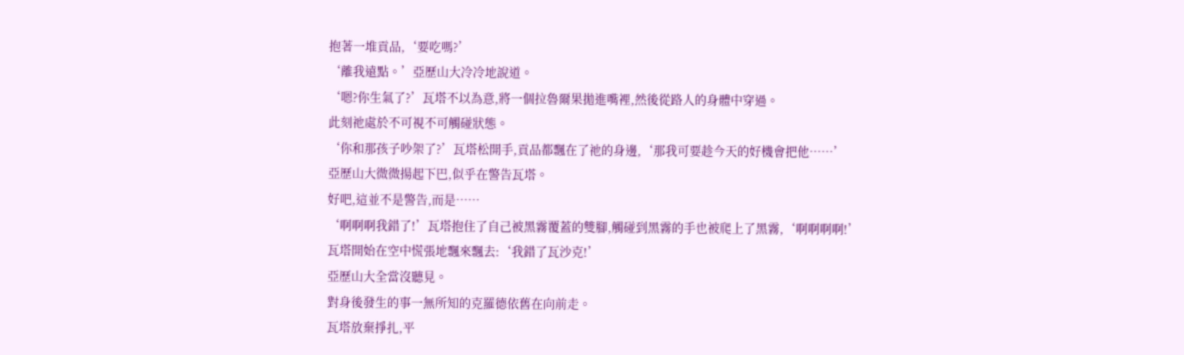抱著一堆貢品,‘要吃嗎?’
‘離我遠點。’亞歷山大冷冷地說道。
‘嗯?你生氣了?’瓦塔不以為意,將一個拉魯爾果拋進嘴裡,然後從路人的身體中穿過。
此刻祂處於不可視不可觸碰狀態。
‘你和那孩子吵架了?’瓦塔松開手,貢品都飄在了祂的身邊,‘那我可要趁今天的好機會把他……’
亞歷山大微微揚起下巴,似乎在警告瓦塔。
好吧,這並不是警告,而是……
‘啊啊啊我錯了!’瓦塔抱住了自己被黑霧覆蓋的雙腳,觸碰到黑霧的手也被爬上了黑霧,‘啊啊啊啊!’
瓦塔開始在空中慌張地飄來飄去:‘我錯了瓦沙克!’
亞歷山大全當沒聽見。
對身後發生的事一無所知的克羅德依舊在向前走。
瓦塔放棄掙扎,平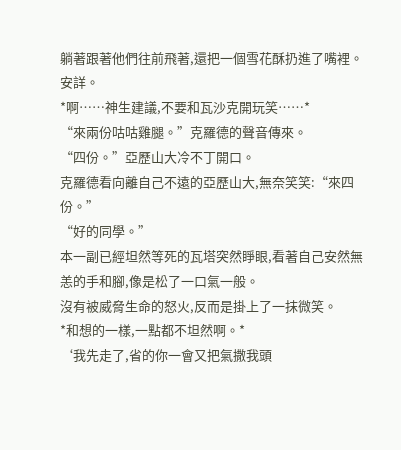躺著跟著他們往前飛著,還把一個雪花酥扔進了嘴裡。
安詳。
*啊……神生建議,不要和瓦沙克開玩笑……*
“來兩份咕咕雞腿。”克羅德的聲音傳來。
“四份。”亞歷山大冷不丁開口。
克羅德看向離自己不遠的亞歷山大,無奈笑笑:“來四份。”
“好的同學。”
本一副已經坦然等死的瓦塔突然睜眼,看著自己安然無恙的手和腳,像是松了一口氣一般。
沒有被威脅生命的怒火,反而是掛上了一抹微笑。
*和想的一樣,一點都不坦然啊。*
‘我先走了,省的你一會又把氣撒我頭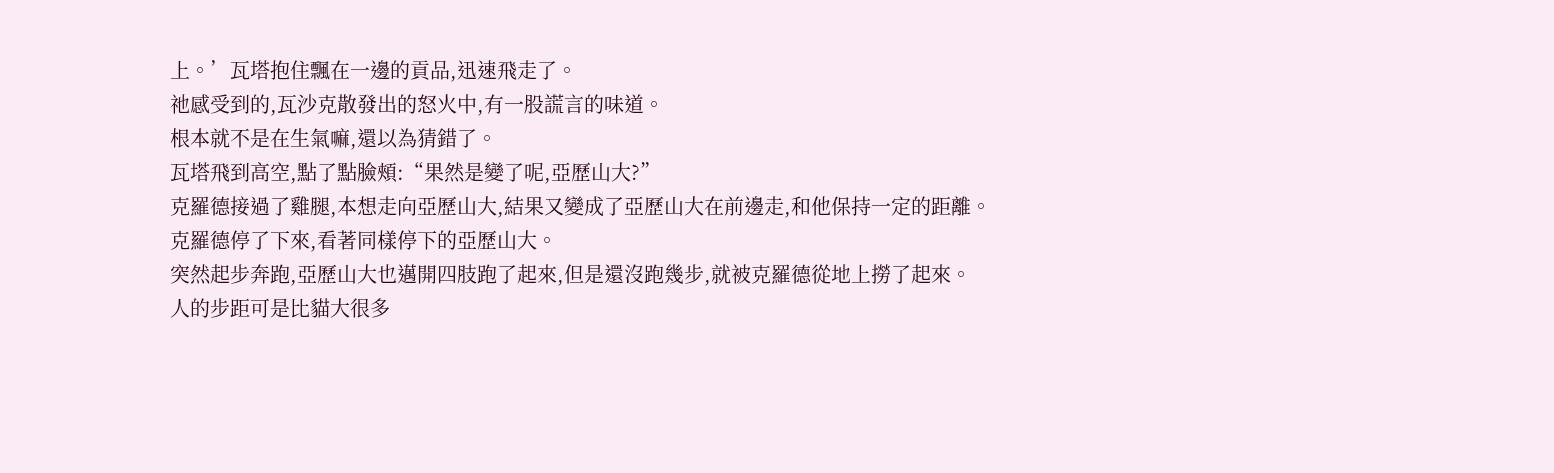上。’瓦塔抱住飄在一邊的貢品,迅速飛走了。
祂感受到的,瓦沙克散發出的怒火中,有一股謊言的味道。
根本就不是在生氣嘛,還以為猜錯了。
瓦塔飛到高空,點了點臉頰:“果然是變了呢,亞歷山大?”
克羅德接過了雞腿,本想走向亞歷山大,結果又變成了亞歷山大在前邊走,和他保持一定的距離。
克羅德停了下來,看著同樣停下的亞歷山大。
突然起步奔跑,亞歷山大也邁開四肢跑了起來,但是還沒跑幾步,就被克羅德從地上撈了起來。
人的步距可是比貓大很多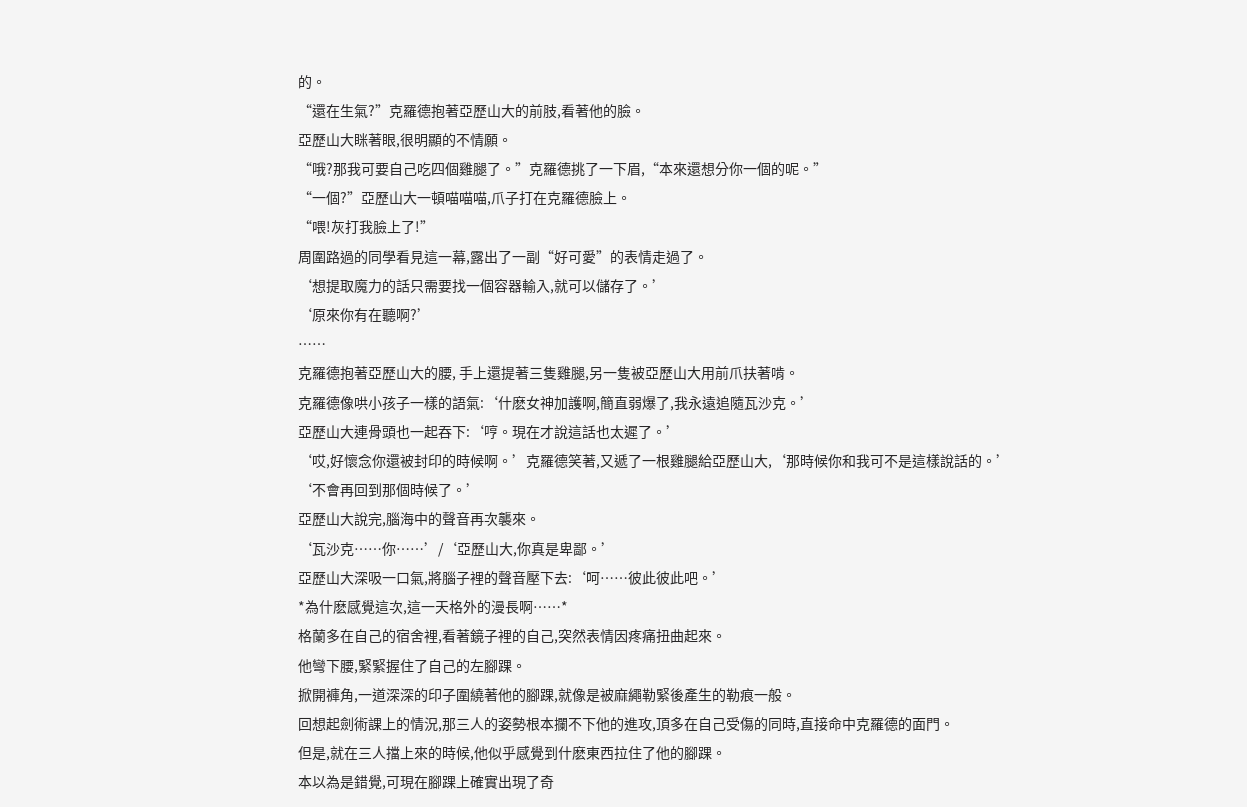的。
“還在生氣?”克羅德抱著亞歷山大的前肢,看著他的臉。
亞歷山大眯著眼,很明顯的不情願。
“哦?那我可要自己吃四個雞腿了。”克羅德挑了一下眉,“本來還想分你一個的呢。”
“一個?”亞歷山大一頓喵喵喵,爪子打在克羅德臉上。
“喂!灰打我臉上了!”
周圍路過的同學看見這一幕,露出了一副“好可愛”的表情走過了。
‘想提取魔力的話只需要找一個容器輸入,就可以儲存了。’
‘原來你有在聽啊?’
……
克羅德抱著亞歷山大的腰, 手上還提著三隻雞腿,另一隻被亞歷山大用前爪扶著啃。
克羅德像哄小孩子一樣的語氣:‘什麽女神加護啊,簡直弱爆了,我永遠追隨瓦沙克。’
亞歷山大連骨頭也一起吞下:‘哼。現在才說這話也太遲了。’
‘哎,好懷念你還被封印的時候啊。’克羅德笑著,又遞了一根雞腿給亞歷山大,‘那時候你和我可不是這樣說話的。’
‘不會再回到那個時候了。’
亞歷山大說完,腦海中的聲音再次襲來。
‘瓦沙克……你……’/‘亞歷山大,你真是卑鄙。’
亞歷山大深吸一口氣,將腦子裡的聲音壓下去:‘呵……彼此彼此吧。’
*為什麽感覺這次,這一天格外的漫長啊……*
格蘭多在自己的宿舍裡,看著鏡子裡的自己,突然表情因疼痛扭曲起來。
他彎下腰,緊緊握住了自己的左腳踝。
掀開褲角,一道深深的印子圍繞著他的腳踝,就像是被麻繩勒緊後產生的勒痕一般。
回想起劍術課上的情況,那三人的姿勢根本攔不下他的進攻,頂多在自己受傷的同時,直接命中克羅德的面門。
但是,就在三人擋上來的時候,他似乎感覺到什麽東西拉住了他的腳踝。
本以為是錯覺,可現在腳踝上確實出現了奇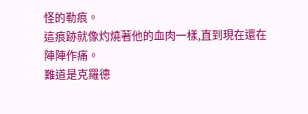怪的勒痕。
這痕跡就像灼燒著他的血肉一樣,直到現在還在陣陣作痛。
難道是克羅德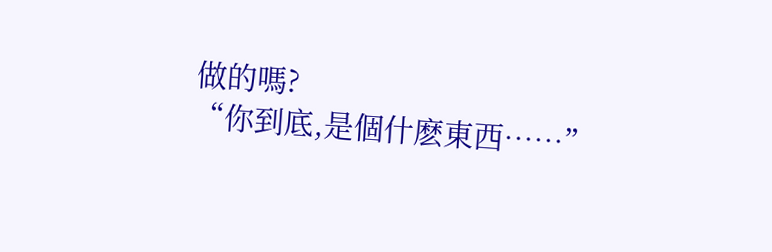做的嗎?
“你到底,是個什麽東西……”